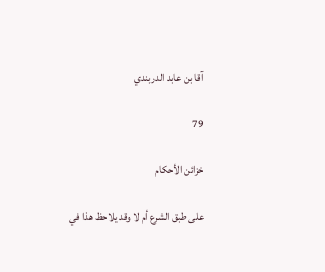آقا بن عابد الدربندي

79

خزائن الأحكام

على طبق الشرع أم لا وقد يلاحظ هذا في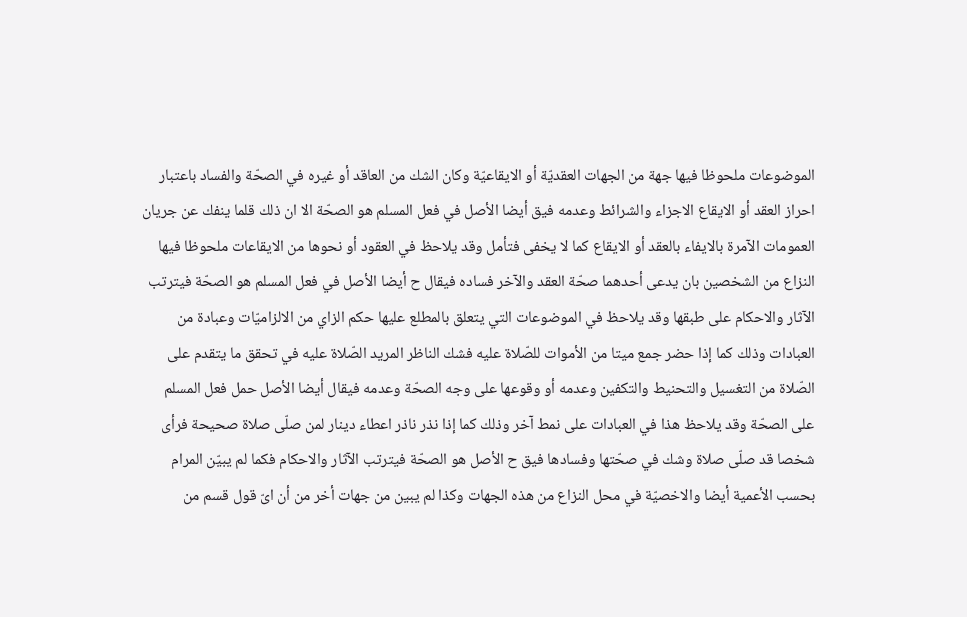الموضوعات ملحوظا فيها جهة من الجهات العقديّة أو الايقاعيّة وكان الشك من العاقد أو غيره في الصحّة والفساد باعتبار احراز العقد أو الايقاع الاجزاء والشرائط وعدمه فيق أيضا الأصل في فعل المسلم هو الصحّة الا ان ذلك قلما ينفك عن جريان العمومات الآمرة بالايفاء بالعقد أو الايقاع كما لا يخفى فتأمل وقد يلاحظ في العقود أو نحوها من الايقاعات ملحوظا فيها النزاع من الشخصين بان يدعى أحدهما صحّة العقد والآخر فساده فيقال ح أيضا الأصل في فعل المسلم هو الصحّة فيترتب الآثار والاحكام على طبقها وقد يلاحظ في الموضوعات التي يتعلق بالمطلع عليها حكم الزاي من الالزاميّات وعبادة من العبادات وذلك كما إذا حضر جمع ميتا من الأموات للصّلاة عليه فشك الناظر المريد الصّلاة عليه في تحقق ما يتقدم على الصّلاة من التغسيل والتحنيط والتكفين وعدمه أو وقوعها على وجه الصحّة وعدمه فيقال أيضا الأصل حمل فعل المسلم على الصحّة وقد يلاحظ هذا في العبادات على نمط آخر وذلك كما إذا نذر ناذر اعطاء دينار لمن صلّى صلاة صحيحة فرأى شخصا قد صلّى صلاة وشك في صحّتها وفسادها فيق ح الأصل هو الصحّة فيترتب الآثار والاحكام فكما لم يبيّن المرام بحسب الأعمية أيضا والاخصيّة في محل النزاع من هذه الجهات وكذا لم يبين من جهات أخر من أن اىّ قول قسم من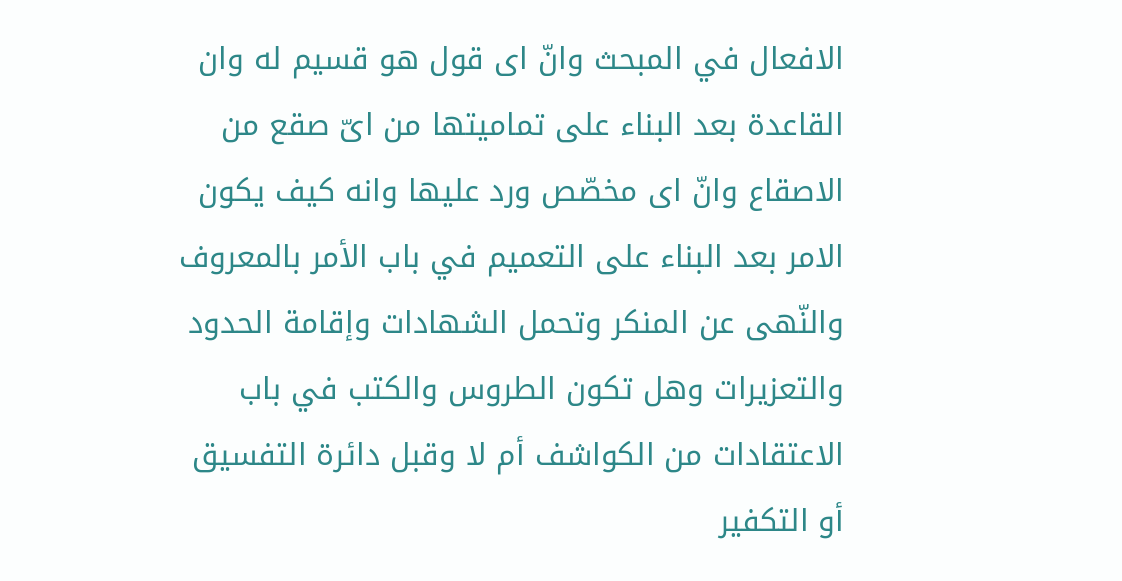الافعال في المبحث وانّ اى قول هو قسيم له وان القاعدة بعد البناء على تماميتها من اىّ صقع من الاصقاع وانّ اى مخصّص ورد عليها وانه كيف يكون الامر بعد البناء على التعميم في باب الأمر بالمعروف والنّهى عن المنكر وتحمل الشهادات وإقامة الحدود والتعزيرات وهل تكون الطروس والكتب في باب الاعتقادات من الكواشف أم لا وقبل دائرة التفسيق أو التكفير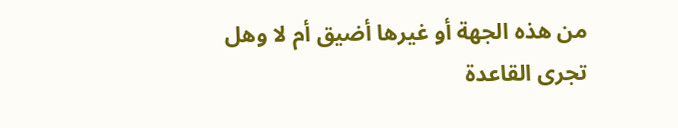من هذه الجهة أو غيرها أضيق أم لا وهل تجرى القاعدة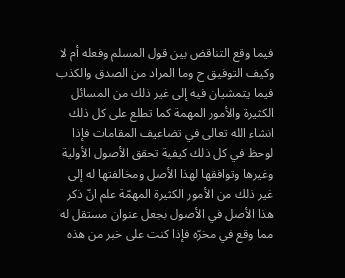فيما وقع التناقض بين قول المسلم وفعله أم لا وكيف التوفيق ح وما المراد من الصدق والكذب فيما يتمشيان فيه إلى غير ذلك من المسائل الكثيرة والأمور المهمة كما تطلع على كل ذلك انشاء الله تعالى في تضاعيف المقامات فإذا لوحظ في كل ذلك كيفية تحقق الأصول الأولية وغيرها وتوافقها لهذا الأصل ومخالفتها له إلى غير ذلك من الأمور الكثيرة المهمّة علم انّ ذكر هذا الأصل في الأصول بجعل عنوان مستقل له مما وقع في مخرّه فإذا كنت على خبر من هذه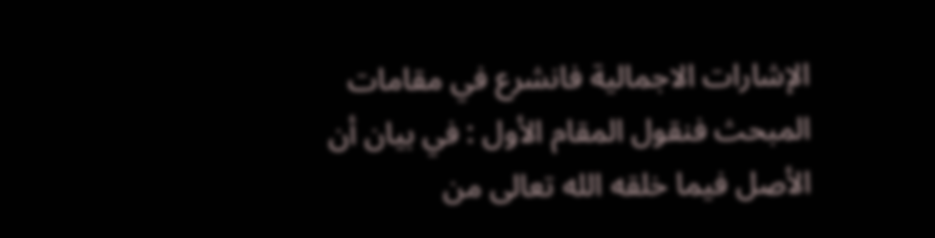الإشارات الاجمالية فانشرع في مقامات المبحث فنقول المقام الأول : في بيان أن الأصل فيما خلقه الله تعالى من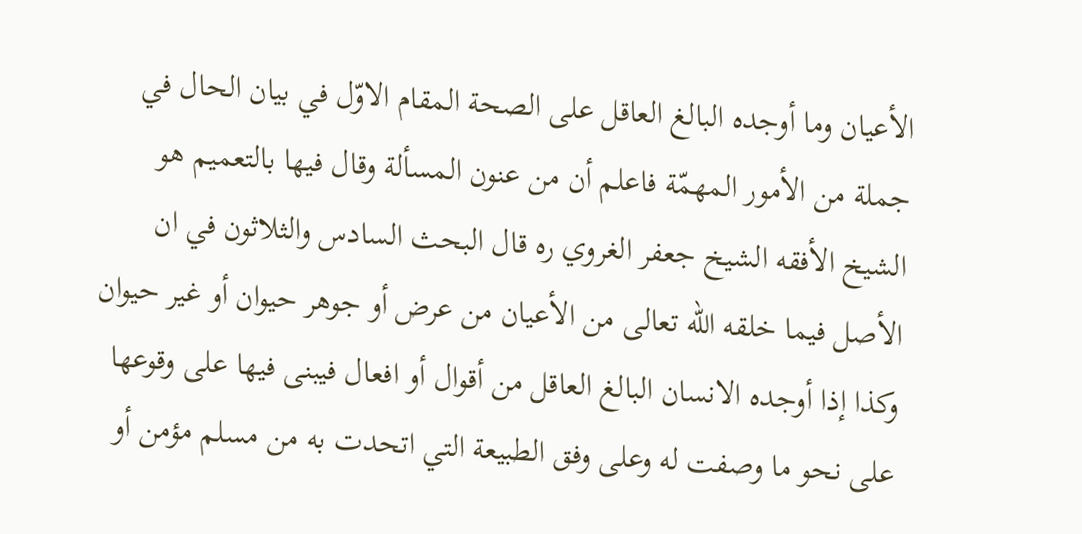الأعيان وما أوجده البالغ العاقل على الصحة المقام الاوّل في بيان الحال في جملة من الأمور المهمّة فاعلم أن من عنون المسألة وقال فيها بالتعميم هو الشيخ الأفقه الشيخ جعفر الغروي ره قال البحث السادس والثلاثون في ان الأصل فيما خلقه اللّه تعالى من الأعيان من عرض أو جوهر حيوان أو غير حيوان وكذا إذا أوجده الانسان البالغ العاقل من أقوال أو افعال فيبنى فيها على وقوعها على نحو ما وصفت له وعلى وفق الطبيعة التي اتحدت به من مسلم مؤمن أو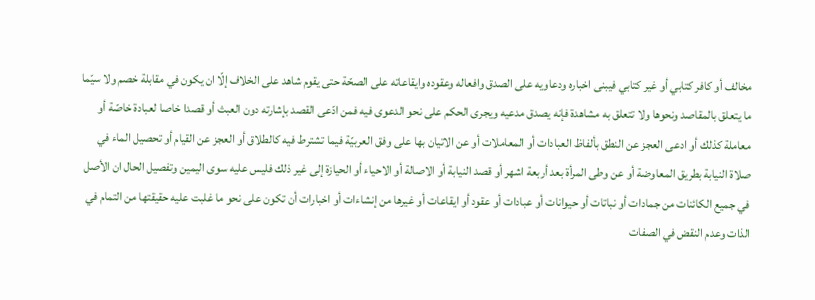مخالف أو كافر كتابي أو غير كتابي فيبنى اخباره ودعاويه على الصدق وافعاله وعقوده وايقاعاته على الصحّة حتى يقوم شاهد على الخلاف إلّا ان يكون في مقابلة خصم ولا سيّما ما يتعلق بالمقاصد ونحوها ولا تتعلق به مشاهدة فإنه يصدق مدعيه ويجرى الحكم على نحو الدعوى فيه فمن ادّعى القصد بإشارته دون العبث أو قصدا خاصا لعبادة خاصّة أو معاملة كذلك أو ادعى العجز عن النطق بألفاظ العبادات أو المعاملات أو عن الاتيان بها على وفق العربيّة فيما تشترط فيه كالطلاق أو العجز عن القيام أو تحصيل الماء في صلاة النيابة بطريق المعاوضة أو عن وطى المرأة بعد أربعة اشهر أو قصد النيابة أو الاصالة أو الاحياء أو الحيازة إلى غير ذلك فليس عليه سوى اليمين وتفصيل الحال ان الأصل في جميع الكائنات من جمادات أو نباتات أو حيوانات أو عبادات أو عقود أو ايقاعات أو غيرها من إنشاءات أو اخبارات أن تكون على نحو ما غلبت عليه حقيقتها من التمام في الذات وعدم النقض في الصفات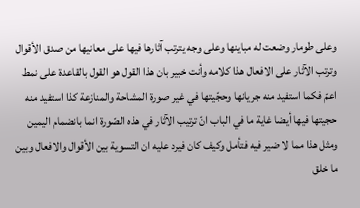وعلى طومار وضعت له مباينها وعلى وجه يترتب آثارها فيها على معانيها من صدق الأقوال وترتب الآثار على الافعال هذا كلامه وأنت خبير بان هذا القول هو القول بالقاعدة على نمط اعمّ فكما استفيد منه جريانها وحجّيتها في غير صورة المشاحة والمنازعة كذا استفيد منه حجيتها فيها أيضا غاية ما في الباب انّ ترتيب الآثار في هذه الصّورة انما بانضمام اليمين ومثل هذا مما لا ضير فيه فتأمل وكيف كان فيرد عليه ان التسوية بين الأقوال والافعال وبين ما خلق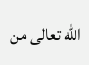اللّه تعالى من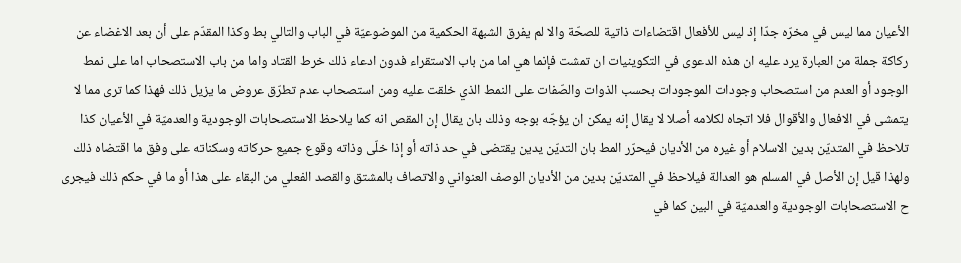الأعيان مما ليس في مخرّه جدّا إذ ليس للأفعال اقتضاءات ذاتية للصحّة والا لم يفرق الشبهة الحكمية من الموضوعيّة في الباب والتالي بط وكذا المقدّم على أن بعد الاغضاء عن ركاكة جملة من العبارة يرد عليه ان هذه الدعوى في التكوينيات ان تمشت فإنما هي اما من باب الاستقراء فدون ادعاء ذلك خرط القتاد واما من باب الاستصحاب اما على نمط الوجود أو العدم من استصحاب وجودات الموجودات بحسب الذوات والصّفات على النمط الذي خلقت عليه ومن استصحاب عدم تطرّق عروض ما يزيل ذلك فهذا كما ترى مما لا يتمشى في الافعال والأقوال فلا اتجاه لكلامه أصلا لا يقال إنه يمكن ان يؤجّه بوجه وذلك بان يقال إن المقص انه كما يلاحظ الاستصحابات الوجودية والعدميّة في الأعيان كذا تلاحظ في المتديّن بدين الاسلام أو غيره من الأديان فيحرّر المط بان التديّن يدين يقتضى في حد ذاته أو إذا خلّى وذاته وقوع جميع حركاته وسكناته على وفق ما اقتضاه ذلك ولهذا قيل إن الأصل في المسلم هو العدالة فيلاحظ في المتديّن بدين من الأديان الوصف العنواني والاتصاف بالمشتق والقصد الفعلي من البقاء على هذا أو ما في حكم ذلك فيجرى ح الاستصحابات الوجودية والعدميّة في البين كما في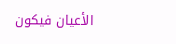الأعيان فيكون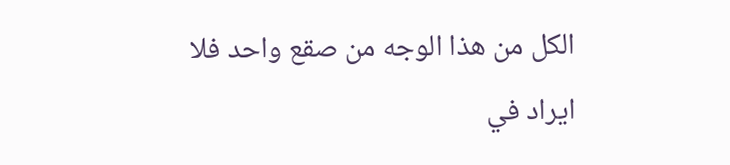الكل من هذا الوجه من صقع واحد فلا ايراد في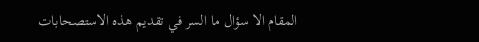المقام الا سؤال ما السر في تقديم هذه الاستصحابات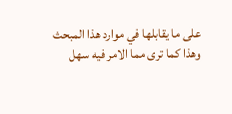على ما يقابلها في موارد هذا المبحث وهذا كما ترى مما الامر فيه سهل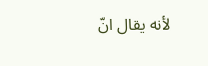لأنه يقال انّ